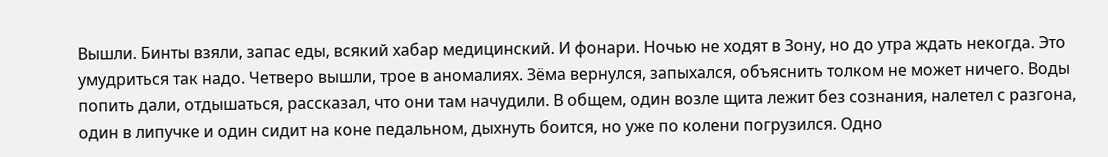Вышли. Бинты взяли, запас еды, всякий хабар медицинский. И фонари. Ночью не ходят в Зону, но до утра ждать некогда. Это умудриться так надо. Четверо вышли, трое в аномалиях. Зёма вернулся, запыхался, объяснить толком не может ничего. Воды попить дали, отдышаться, рассказал, что они там начудили. В общем, один возле щита лежит без сознания, налетел с разгона, один в липучке и один сидит на коне педальном, дыхнуть боится, но уже по колени погрузился. Одно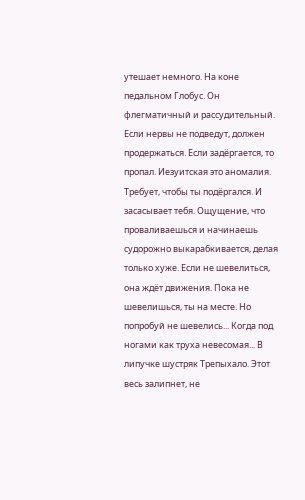утешает немного. На коне педальном Глобус. Он флегматичный и рассудительный. Если нервы не подведут, должен продержаться. Если задёргается, то пропал. Иезуитская это аномалия. Требует, чтобы ты подёргался. И засасывает тебя. Ощущение, что проваливаешься и начинаешь судорожно выкарабкивается, делая только хуже. Если не шевелиться, она ждёт движения. Пока не шевелишься, ты на месте. Но попробуй не шевелись... Когда под ногами как труха невесомая... В липучке шустряк Трепыхало. Этот весь залипнет, не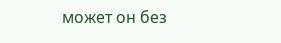может он без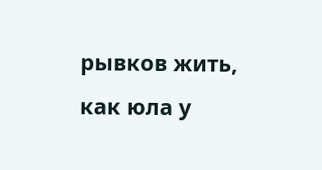рывков жить, как юла у